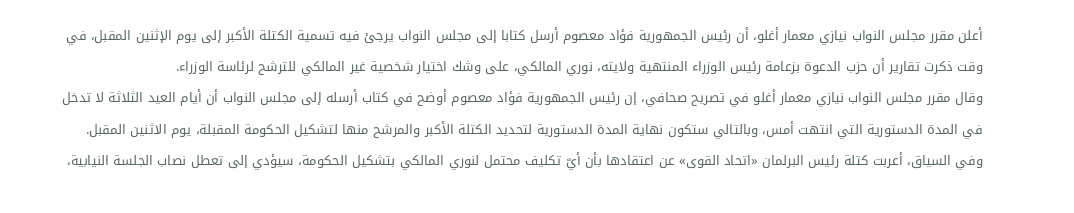أعلن مقرر مجلس النواب نيازي معمار أغلو، أن رئيس الجمهورية فؤاد معصوم أرسل كتابا إلى مجلس النواب يرجئ فيه تسمية الكتلة الأكبر إلى يوم الإثنين المقبل، في وقت ذكرت تقارير أن حزب الدعوة بزعامة رئيس الوزراء المنتهية ولايته، نوري المالكي، على وشك اختيار شخصية غير المالكي للترشح لرئاسة الوزراء.
وقال مقرر مجلس النواب نيازي معمار أغلو في تصريح صحافي، إن رئيس الجمهورية فؤاد معصوم أوضح في كتاب أرسله إلى مجلس النواب أن أيام العيد الثلاثة لا تدخل في المدة الدستورية التي انتهت أمس، وبالتالي ستكون نهاية المدة الدستورية لتحديد الكتلة الأكبر والمرشح منها لتشكيل الحكومة المقبلة، يوم الاثنين المقبل. وفي السياق، أعربت كتلة رئيس البرلمان «اتحاد القوى» عن اعتقادها بأن أيّ تكليف محتمل لنوري المالكي بتشكيل الحكومة، سيؤدي إلى تعطل نصاب الجلسة النيابية،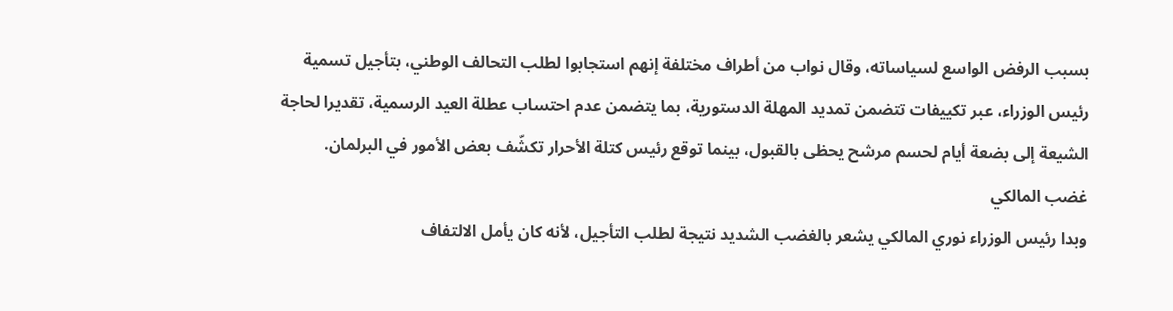بسبب الرفض الواسع لسياساته، وقال نواب من أطراف مختلفة إنهم استجابوا لطلب التحالف الوطني، بتأجيل تسمية رئيس الوزراء، عبر تكييفات تتضمن تمديد المهلة الدستورية، بما يتضمن عدم احتساب عطلة العيد الرسمية، تقديرا لحاجة الشيعة إلى بضعة أيام لحسم مرشح يحظى بالقبول، بينما توقع رئيس كتلة الأحرار تكشّف بعض الأمور في البرلمان.
غضب المالكي
وبدا رئيس الوزراء نوري المالكي يشعر بالغضب الشديد نتيجة لطلب التأجيل، لأنه كان يأمل الالتفاف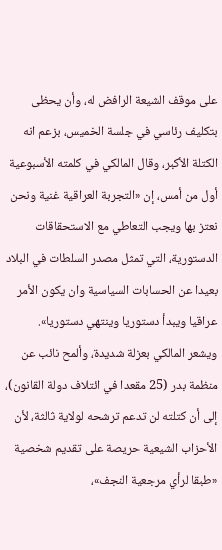على موقف الشيعة الرافض له، وأن يحظى بتكليف رئاسي في جلسة الخميس، بزعم انه الكتلة الأكبر، وقال المالكي في كلمته الأسبوعية أول من أمس، إن «التجربة العراقية غنية ونحن نعتز بها ويجب التعاطي مع الاستحقاقات الدستورية، التي تمثل مصدر السلطات في البلاد بعيدا عن الحسابات السياسية وان يكون الأمر عراقيا ويبدأ دستوريا وينتهي دستوريا».
ويشعر المالكي بعزلة شديدة، وألمح نائب عن منظمة بدر (25 مقعدا في ائتلاف دولة القانون)، إلى أن كتلته لن تدعم ترشحه لولاية ثالثة، لأن الأحزاب الشيعية حريصة على تقديم شخصية «طبقا لرأي مرجعية النجف»،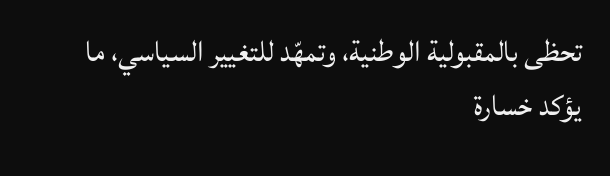تحظى بالمقبولية الوطنية، وتمهّد للتغيير السياسي، ما يؤكد خسارة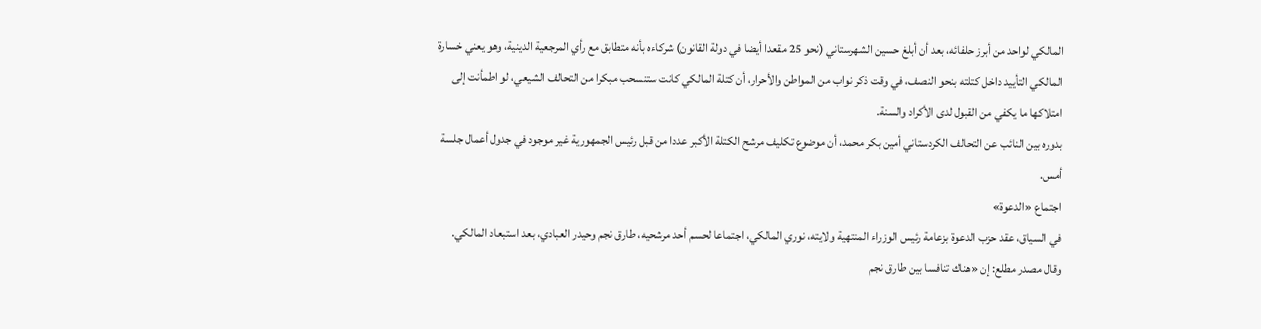المالكي لواحد من أبرز حلفائه، بعد أن أبلغ حسين الشهرستاني (نحو 25 مقعدا أيضا في دولة القانون) شركاءه بأنه متطابق مع رأي المرجعية الدينية، وهو يعني خسارة المالكي التأييد داخل كتلته بنحو النصف، في وقت ذكر نواب من المواطن والأحرار، أن كتلة المالكي كانت ستنسحب مبكرا من التحالف الشيعي، لو اطمأنت إلى امتلاكها ما يكفي من القبول لدى الأكراد والسنة.
بدوره بين النائب عن التحالف الكردستاني أمين بكر محمد، أن موضوع تكليف مرشح الكتلة الأكبر عددا من قبل رئيس الجمهورية غير موجود في جدول أعمال جلسة أمس.
اجتماع «الدعوة»
في السياق، عقد حزب الدعوة بزعامة رئيس الوزراء المنتهية ولايته، نوري المالكي، اجتماعا لحسم أحد مرشحيه، طارق نجم وحيدر العبادي، بعد استبعاد المالكي. وقال مصدر مطلع: إن «هناك تنافسا بين طارق نجم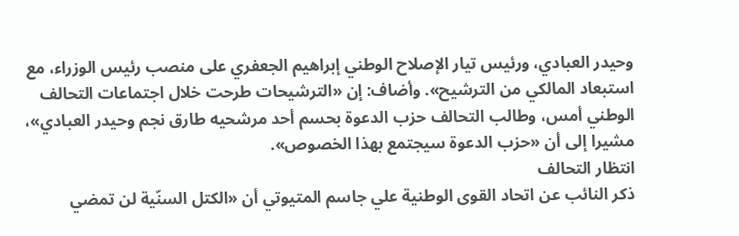وحيدر العبادي، ورئيس تيار الإصلاح الوطني إبراهيم الجعفري على منصب رئيس الوزراء، مع استبعاد المالكي من الترشيح». وأضاف: إن «الترشيحات طرحت خلال اجتماعات التحالف الوطني أمس، وطالب التحالف حزب الدعوة بحسم أحد مرشحيه طارق نجم وحيدر العبادي»، مشيرا إلى أن «حزب الدعوة سيجتمع بهذا الخصوص».
انتظار التحالف
ذكر النائب عن اتحاد القوى الوطنية علي جاسم المتيوتي أن «الكتل السنّية لن تمضي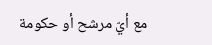مع أيّ مرشح أو حكومة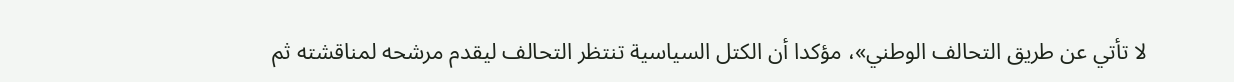لا تأتي عن طريق التحالف الوطني»، مؤكدا أن الكتل السياسية تنتظر التحالف ليقدم مرشحه لمناقشته ثم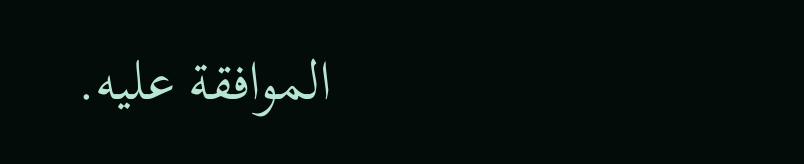الموافقة عليه.